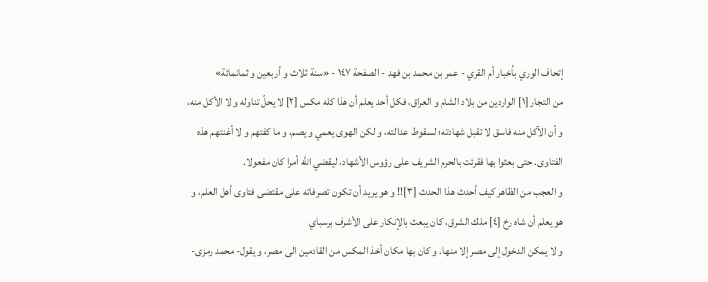إتحاف الوري بأخبار أم القري - عمر بن محمد بن فهد - الصفحة ١٤٧ - «سنة ثلاث و أربعين و ثمانمائة»
من التجار [١] الواردين من بلاد الشام و العراق، فكل أحد يعلم أن هذا كله مكس [٢] لا يحلّ تناوله و لا الأكل منه، و أن الآكل منه فاسق لا تقبل شهادته؛ لسقوط عدالته، و لكن الهوى يعمي و يصم، و ما كفتهم و لا أغنتهم هذه الفتاوى. حتى بعثوا بها فقرئت بالحرم الشريف على رؤوس الأشهاد، ليقضي اللّه أمرا كان مفعولا.
و العجب من الظاهر كيف أحدث هذا الحدث [٣]!! و هو يريد أن تكون تصرفاته على مقتضى فتاوى أهل العلم، و هو يعلم أن شاه رخ [٤] ملك الشرق، كان يبعث بالإنكار على الأشرف برسباي
و لا يمكن الدخول إلى مصر إلا منها. و كان بها مكان أخذ المكس من القادمين الى مصر، و يقول- محمد رمزى-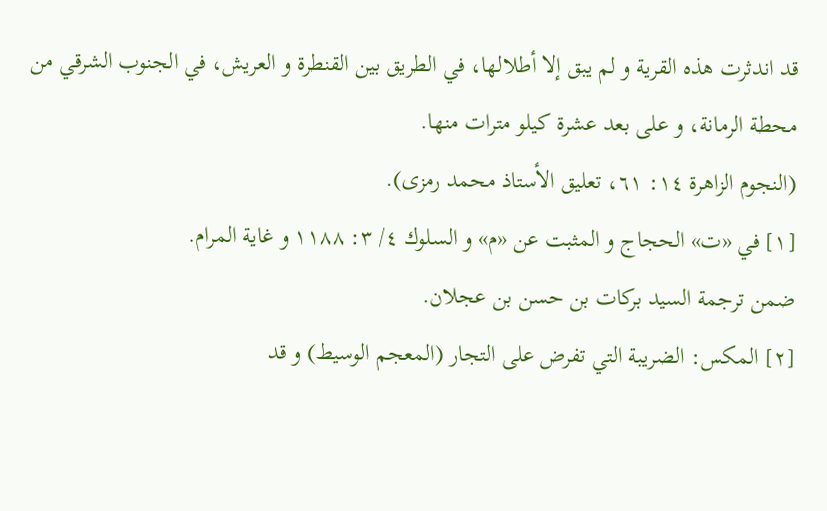قد اندثرت هذه القرية و لم يبق إلا أطلالها، في الطريق بين القنطرة و العريش، في الجنوب الشرقي من محطة الرمانة، و على بعد عشرة كيلو مترات منها.
(النجوم الزاهرة ١٤: ٦١، تعليق الأستاذ محمد رمزى).
[١] في «ت» الحجاج و المثبت عن «م» و السلوك ٤/ ٣: ١١٨٨ و غاية المرام.
ضمن ترجمة السيد بركات بن حسن بن عجلان.
[٢] المكس: الضريبة التي تفرض على التجار (المعجم الوسيط) و قد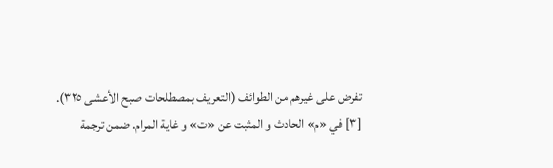تفرض على غيرهم من الطوائف (التعريف بمصطلحات صبح الأعشى ٣٢٥).
[٣] في «م» الحادث و المثبت عن «ت» و غاية المرام. ضمن ترجمة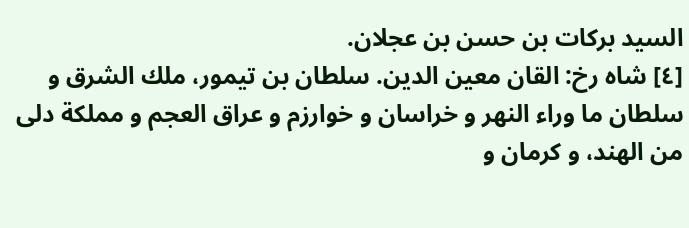السيد بركات بن حسن بن عجلان.
[٤] شاه رخ: القان معين الدين. سلطان بن تيمور، ملك الشرق و سلطان ما وراء النهر و خراسان و خوارزم و عراق العجم و مملكة دلى من الهند، و كرمان و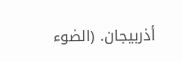أذربيجان. (الضوء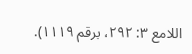اللامع ٣: ٢٩٢، برقم ١١١٩).